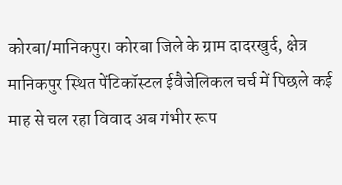कोरबा/मानिकपुर। कोरबा जिले के ग्राम दादरखुर्द, क्षेत्र मानिकपुर स्थित पेंटिकॉस्टल ईवैजेलिकल चर्च में पिछले कई माह से चल रहा विवाद अब गंभीर रूप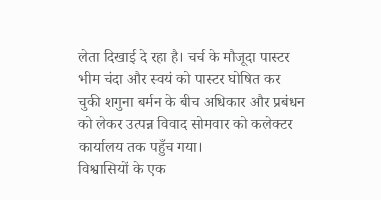लेता दिखाई दे रहा है। चर्च के मौजूदा पास्टर भीम चंदा और स्वयं को पास्टर घोषित कर चुकी शगुना बर्मन के बीच अधिकार और प्रबंधन को लेकर उत्पन्न विवाद सोमवार को कलेक्टर कार्यालय तक पहुँच गया।
विश्वासियों के एक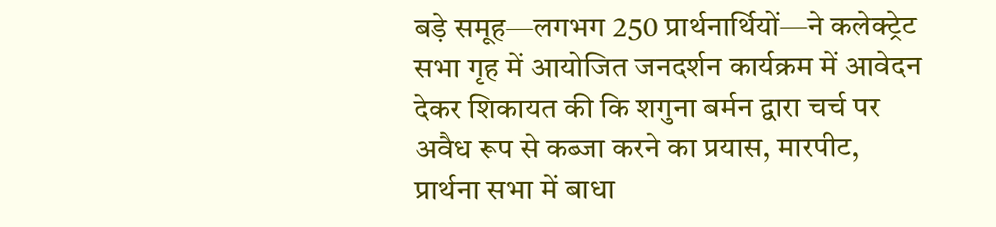बड़े समूह—लगभग 250 प्रार्थनार्थियों—ने कलेक्ट्रेट सभा गृह में आयोजित जनदर्शन कार्यक्रम में आवेदन देकर शिकायत की कि शगुना बर्मन द्वारा चर्च पर अवैध रूप से कब्जा करने का प्रयास, मारपीट, प्रार्थना सभा में बाधा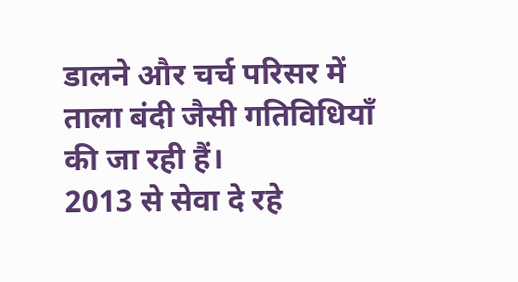डालने और चर्च परिसर में ताला बंदी जैसी गतिविधियाँ की जा रही हैं।
2013 से सेवा दे रहे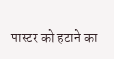पास्टर को हटाने का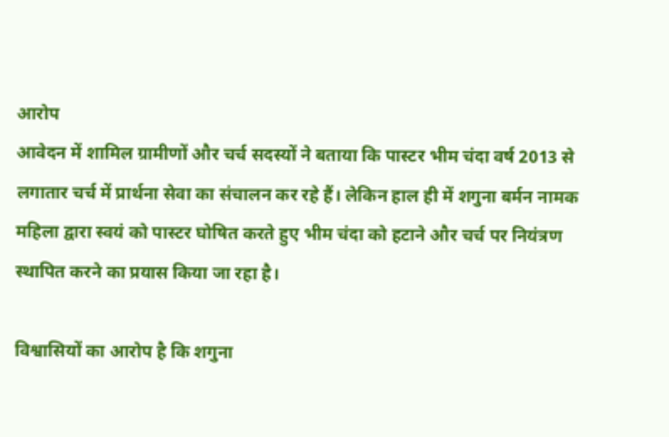आरोप
आवेदन में शामिल ग्रामीणों और चर्च सदस्यों ने बताया कि पास्टर भीम चंदा वर्ष 2013 से लगातार चर्च में प्रार्थना सेवा का संचालन कर रहे हैं। लेकिन हाल ही में शगुना बर्मन नामक महिला द्वारा स्वयं को पास्टर घोषित करते हुए भीम चंदा को हटाने और चर्च पर नियंत्रण स्थापित करने का प्रयास किया जा रहा है।

विश्वासियों का आरोप है कि शगुना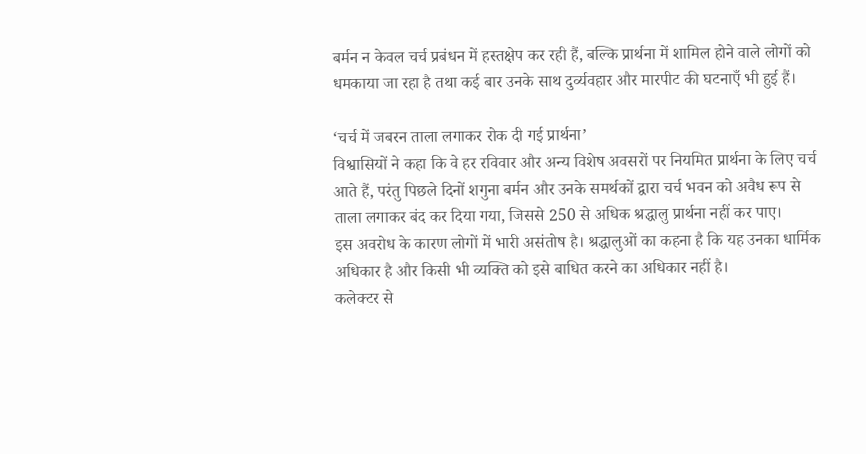बर्मन न केवल चर्च प्रबंधन में हस्तक्षेप कर रही हैं, बल्कि प्रार्थना में शामिल होने वाले लोगों को धमकाया जा रहा है तथा कई बार उनके साथ दुर्व्यवहार और मारपीट की घटनाएँ भी हुई हैं।

‘चर्च में जबरन ताला लगाकर रोक दी गई प्रार्थना’
विश्वासियों ने कहा कि वे हर रविवार और अन्य विशेष अवसरों पर नियमित प्रार्थना के लिए चर्च आते हैं, परंतु पिछले दिनों शगुना बर्मन और उनके समर्थकों द्वारा चर्च भवन को अवैध रूप से ताला लगाकर बंद कर दिया गया, जिससे 250 से अधिक श्रद्धालु प्रार्थना नहीं कर पाए।
इस अवरोध के कारण लोगों में भारी असंतोष है। श्रद्धालुओं का कहना है कि यह उनका धार्मिक अधिकार है और किसी भी व्यक्ति को इसे बाधित करने का अधिकार नहीं है।
कलेक्टर से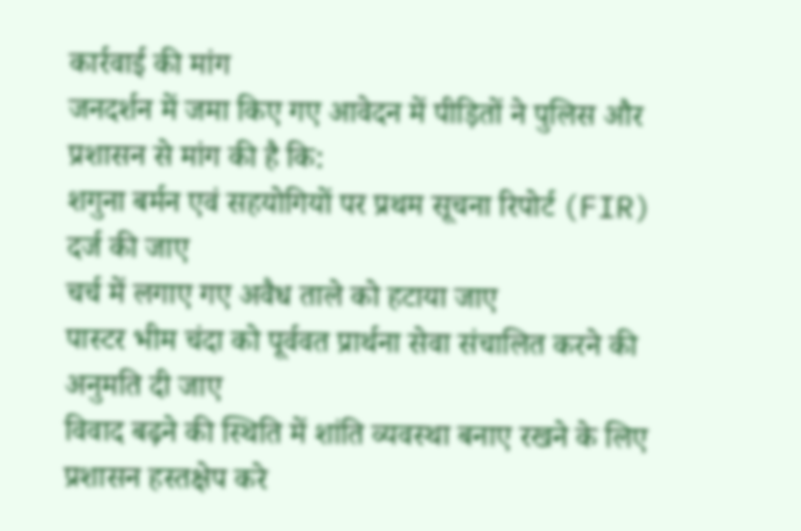कार्रवाई की मांग
जनदर्शन में जमा किए गए आवेदन में पीड़ितों ने पुलिस और प्रशासन से मांग की है कि:
शगुना बर्मन एवं सहयोगियों पर प्रथम सूचना रिपोर्ट (FIR) दर्ज की जाए
चर्च में लगाए गए अवैध ताले को हटाया जाए
पास्टर भीम चंदा को पूर्ववत प्रार्थना सेवा संचालित करने की अनुमति दी जाए
विवाद बढ़ने की स्थिति में शांति व्यवस्था बनाए रखने के लिए प्रशासन हस्तक्षेप करे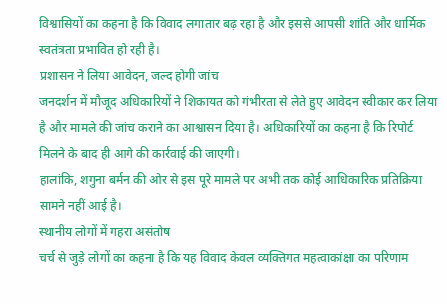विश्वासियों का कहना है कि विवाद लगातार बढ़ रहा है और इससे आपसी शांति और धार्मिक स्वतंत्रता प्रभावित हो रही है।
प्रशासन ने लिया आवेदन, जल्द होगी जांच
जनदर्शन में मौजूद अधिकारियों ने शिकायत को गंभीरता से लेते हुए आवेदन स्वीकार कर लिया है और मामले की जांच कराने का आश्वासन दिया है। अधिकारियों का कहना है कि रिपोर्ट मिलने के बाद ही आगे की कार्रवाई की जाएगी।
हालांकि, शगुना बर्मन की ओर से इस पूरे मामले पर अभी तक कोई आधिकारिक प्रतिक्रिया सामने नहीं आई है।
स्थानीय लोगों में गहरा असंतोष
चर्च से जुड़े लोगों का कहना है कि यह विवाद केवल व्यक्तिगत महत्वाकांक्षा का परिणाम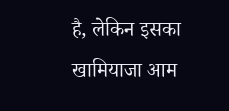है, लेकिन इसका खामियाजा आम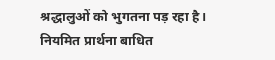श्रद्धालुओं को भुगतना पड़ रहा है। नियमित प्रार्थना बाधित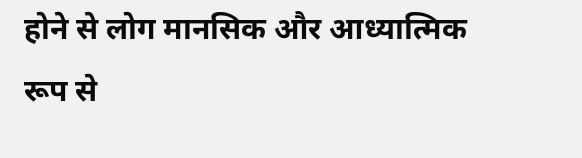होने से लोग मानसिक और आध्यात्मिक रूप से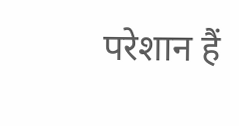परेशान हैं